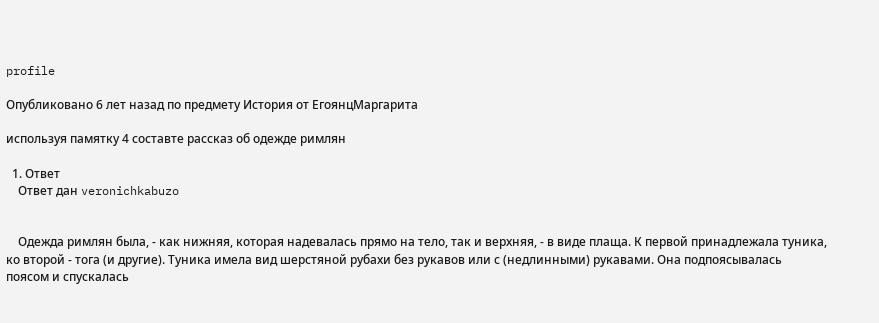profile

Опубликовано 6 лет назад по предмету История от ЕгоянцМаргарита

используя памятку 4 составте рассказ об одежде римлян

  1. Ответ
    Ответ дан veronichkabuzo


    Одежда римлян была, - как нижняя, которая надевалась прямо на тело, так и верхняя, - в виде плаща. К первой принадлежала туника, ко второй - тога (и другие). Туника имела вид шерстяной рубахи без рукавов или с (недлинными) рукавами. Она подпоясывалась поясом и спускалась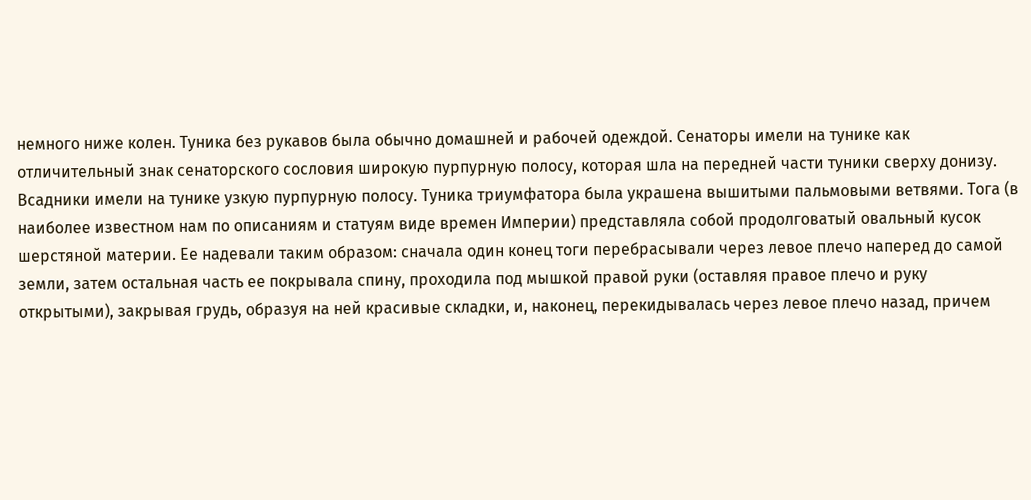немного ниже колен. Туника без рукавов была обычно домашней и рабочей одеждой. Сенаторы имели на тунике как отличительный знак сенаторского сословия широкую пурпурную полосу, которая шла на передней части туники сверху донизу. Всадники имели на тунике узкую пурпурную полосу. Туника триумфатора была украшена вышитыми пальмовыми ветвями. Тога (в наиболее известном нам по описаниям и статуям виде времен Империи) представляла собой продолговатый овальный кусок шерстяной материи. Ее надевали таким образом: сначала один конец тоги перебрасывали через левое плечо наперед до самой земли, затем остальная часть ее покрывала спину, проходила под мышкой правой руки (оставляя правое плечо и руку открытыми), закрывая грудь, образуя на ней красивые складки, и, наконец, перекидывалась через левое плечо назад, причем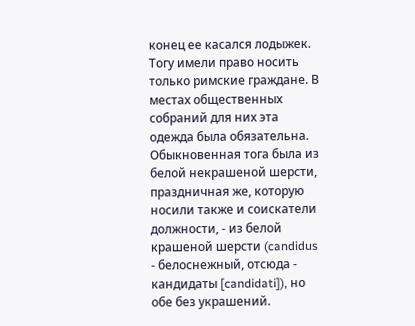конец ее касался лодыжек. Тогу имели право носить только римские граждане. В местах общественных собраний для них эта одежда была обязательна. Обыкновенная тога была из белой некрашеной шерсти, праздничная же, которую носили также и соискатели должности, - из белой крашеной шерсти (candidus - белоснежный, отсюда - кандидаты [candidati]), но обе без украшений.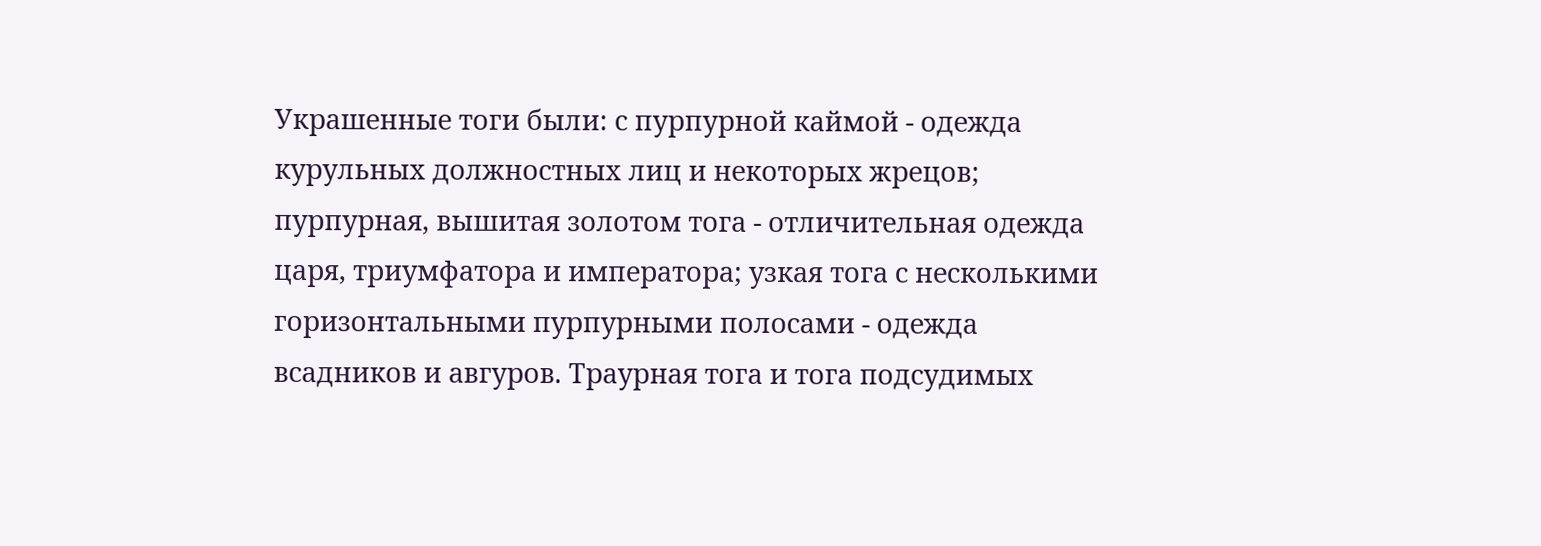Украшенные тоги были: с пурпурной каймой - одежда курульных должностных лиц и некоторых жрецов; пурпурная, вышитая золотом тога - отличительная одежда царя, триумфатора и императора; узкая тога с несколькими горизонтальными пурпурными полосами - одежда всадников и авгуров. Траурная тога и тога подсудимых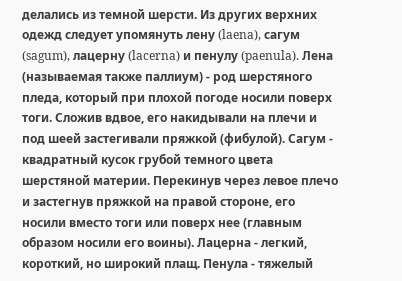делались из темной шерсти. Из других верхних одежд следует упомянуть лену (laena), сагум (sagum), лацерну (lacerna) и пенулу (paenula). Лена (называемая также паллиум) - род шерстяного пледа, который при плохой погоде носили поверх тоги. Сложив вдвое, его накидывали на плечи и под шеей застегивали пряжкой (фибулой). Сагум - квадратный кусок грубой темного цвета шерстяной материи. Перекинув через левое плечо и застегнув пряжкой на правой стороне, его носили вместо тоги или поверх нее (главным образом носили его воины). Лацерна - легкий, короткий, но широкий плащ. Пенула - тяжелый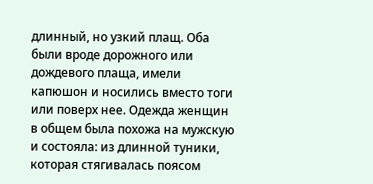длинный, но узкий плащ. Оба были вроде дорожного или дождевого плаща, имели капюшон и носились вместо тоги или поверх нее. Одежда женщин в общем была похожа на мужскую и состояла: из длинной туники, которая стягивалась поясом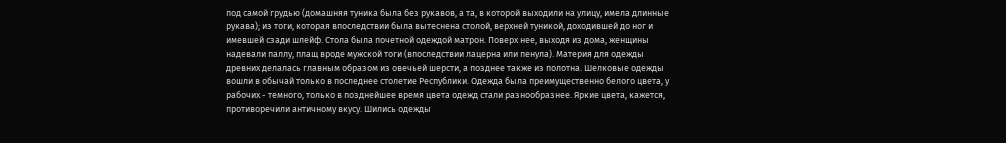под самой грудью (домашняя туника была без рукавов, а та, в которой выходили на улицу, имела длинные рукава); из тоги, которая впоследствии была вытеснена столой, верхней туникой, доходившей до ног и имевшей сзади шлейф. Стола была почетной одеждой матрон. Поверх нее, выходя из дома, женщины надевали паллу, плащ вроде мужской тоги (впоследствии лацерна или пенула). Материя для одежды древних делалась главным образом из овечьей шерсти, а позднее также из полотна. Шелковые одежды вошли в обычай только в последнее столетие Республики. Одежда была преимущественно белого цвета, у рабочих - темного, только в позднейшее время цвета одежд стали разнообразнее. Яркие цвета, кажется, противоречили античному вкусу. Шились одежды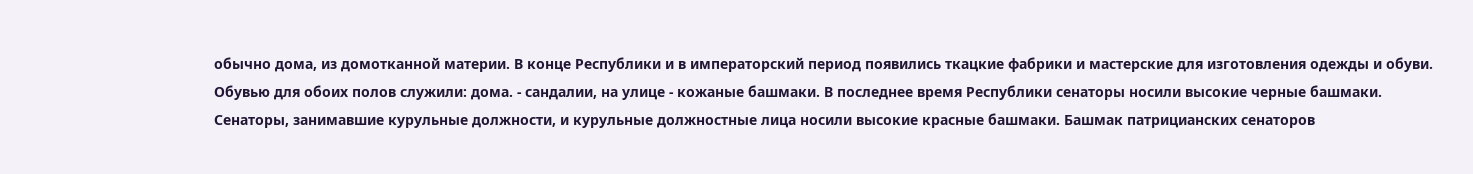обычно дома, из домотканной материи. В конце Республики и в императорский период появились ткацкие фабрики и мастерские для изготовления одежды и обуви. Обувью для обоих полов служили: дома. - сандалии, на улице - кожаные башмаки. В последнее время Республики сенаторы носили высокие черные башмаки. Сенаторы, занимавшие курульные должности, и курульные должностные лица носили высокие красные башмаки. Башмак патрицианских сенаторов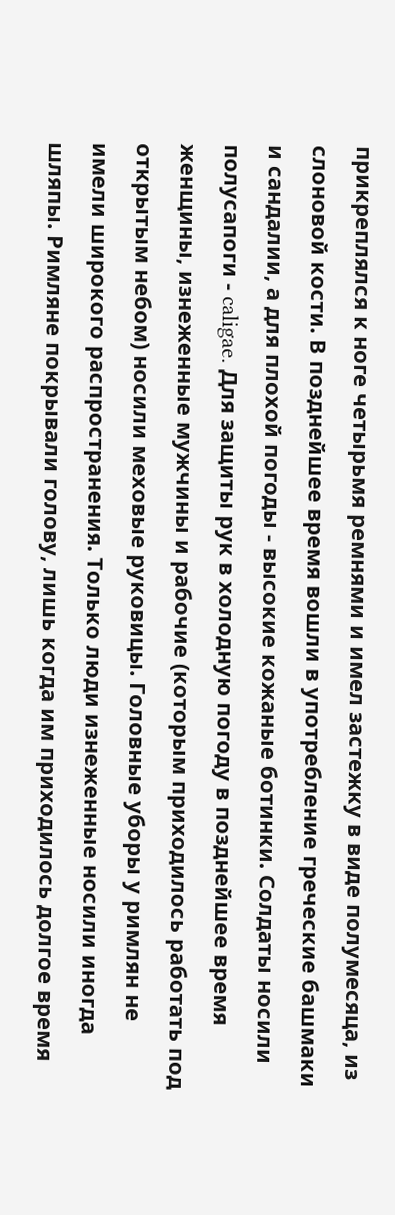прикреплялся к ноге четырьмя ремнями и имел застежку в виде полумесяца, из слоновой кости. В позднейшее время вошли в употребление греческие башмаки и сандалии, а для плохой погоды - высокие кожаные ботинки. Солдаты носили полусапоги - caligae. Для защиты рук в холодную погоду в позднейшее время женщины, изнеженные мужчины и рабочие (которым приходилось работать под открытым небом) носили меховые руковицы. Головные уборы у римлян не имели широкого распространения. Только люди изнеженные носили иногда шляпы. Римляне покрывали голову, лишь когда им приходилось долгое время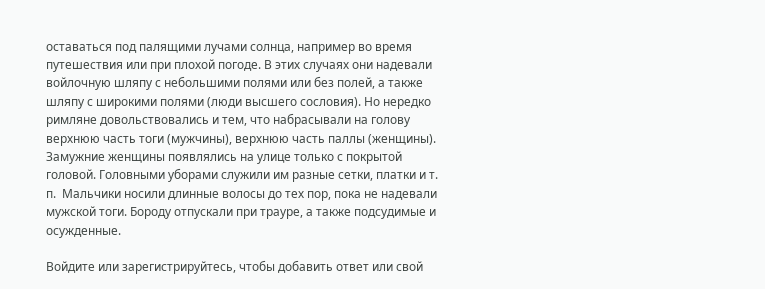оставаться под палящими лучами солнца, например во время путешествия или при плохой погоде. В этих случаях они надевали войлочную шляпу с небольшими полями или без полей, а также шляпу с широкими полями (люди высшего сословия). Но нередко римляне довольствовались и тем, что набрасывали на голову верхнюю часть тоги (мужчины), верхнюю часть паллы (женщины). Замужние женщины появлялись на улице только с покрытой головой. Головными уборами служили им разные сетки, платки и т. п.  Мальчики носили длинные волосы до тех пор, пока не надевали мужской тоги. Бороду отпускали при трауре, а также подсудимые и осужденные.

Войдите или зарегистрируйтесь, чтобы добавить ответ или свой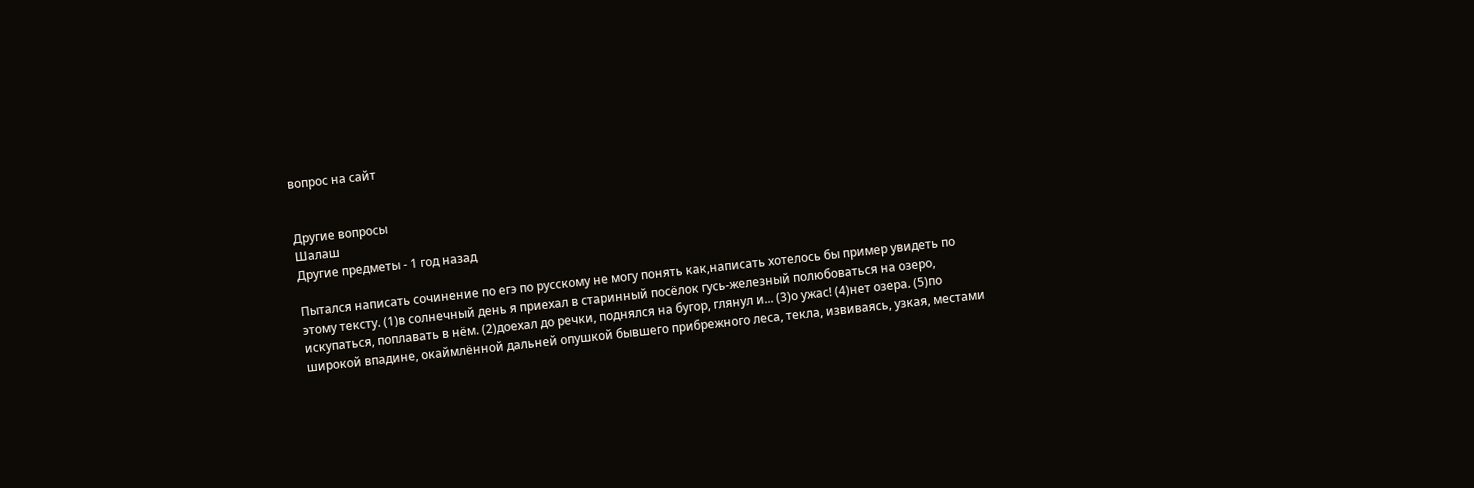вопрос на сайт


Другие вопросы
Шалаш
Другие предметы - 1 год назад

Пытался написать сочинение по егэ по русскому не могу понять как,написать хотелось бы пример увидеть по этому тексту. (1)в солнечный день я приехал в старинный посёлок гусь-железный полюбоваться на озеро, искупаться, поплавать в нём. (2)доехал до речки, поднялся на бугор, глянул и... (3)о ужас! (4)нет озера. (5)по широкой впадине, окаймлённой дальней опушкой бывшего прибрежного леса, текла, извиваясь, узкая, местами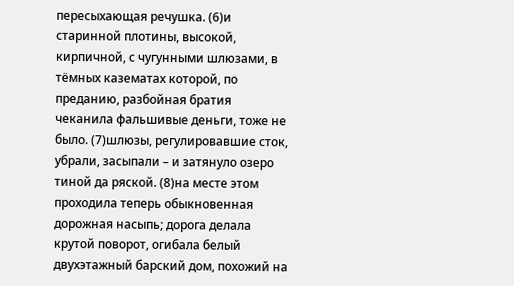пересыхающая речушка. (6)и старинной плотины, высокой, кирпичной, с чугунными шлюзами, в тёмных казематах которой, по преданию, разбойная братия чеканила фальшивые деньги, тоже не было. (7)шлюзы, регулировавшие сток, убрали, засыпали – и затянуло озеро тиной да ряской. (8)на месте этом проходила теперь обыкновенная дорожная насыпь; дорога делала крутой поворот, огибала белый двухэтажный барский дом, похожий на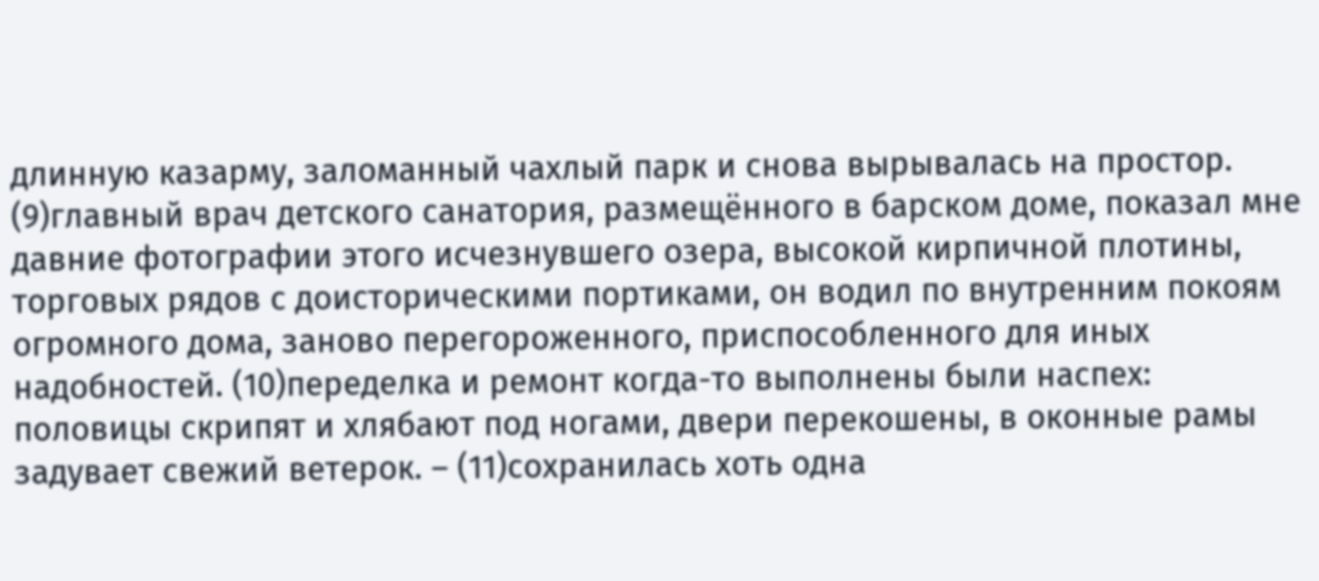длинную казарму, заломанный чахлый парк и снова вырывалась на простор. (9)главный врач детского санатория, размещённого в барском доме, показал мне давние фотографии этого исчезнувшего озера, высокой кирпичной плотины, торговых рядов с доисторическими портиками, он водил по внутренним покоям огромного дома, заново перегороженного, приспособленного для иных надобностей. (10)переделка и ремонт когда-то выполнены были наспех: половицы скрипят и хлябают под ногами, двери перекошены, в оконные рамы задувает свежий ветерок. – (11)сохранилась хоть одна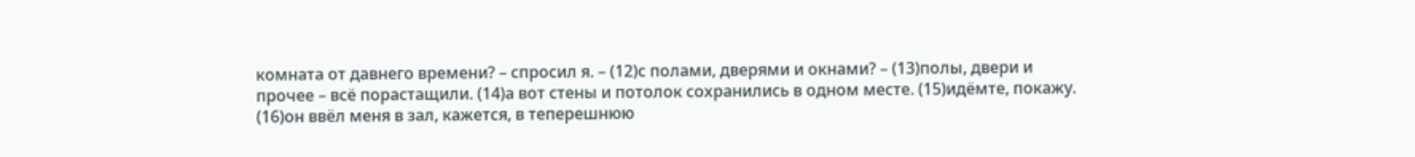комната от давнего времени? – спросил я. – (12)с полами, дверями и окнами? – (13)полы, двери и прочее – всё порастащили. (14)а вот стены и потолок сохранились в одном месте. (15)идёмте, покажу. (16)он ввёл меня в зал, кажется, в теперешнюю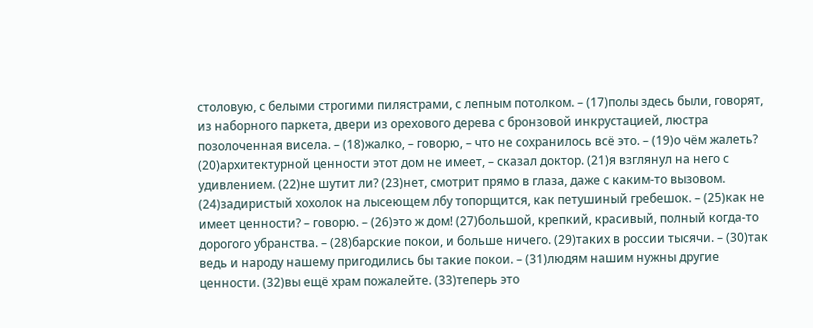столовую, с белыми строгими пилястрами, с лепным потолком. – (17)полы здесь были, говорят, из наборного паркета, двери из орехового дерева с бронзовой инкрустацией, люстра позолоченная висела. – (18)жалко, – говорю, – что не сохранилось всё это. – (19)о чём жалеть? (20)архитектурной ценности этот дом не имеет, – сказал доктор. (21)я взглянул на него с удивлением. (22)не шутит ли? (23)нет, смотрит прямо в глаза, даже с каким-то вызовом. (24)задиристый хохолок на лысеющем лбу топорщится, как петушиный гребешок. – (25)как не имеет ценности? – говорю. – (26)это ж дом! (27)большой, крепкий, красивый, полный когда-то дорогого убранства. – (28)барские покои, и больше ничего. (29)таких в россии тысячи. – (30)так ведь и народу нашему пригодились бы такие покои. – (31)людям нашим нужны другие ценности. (32)вы ещё храм пожалейте. (33)теперь это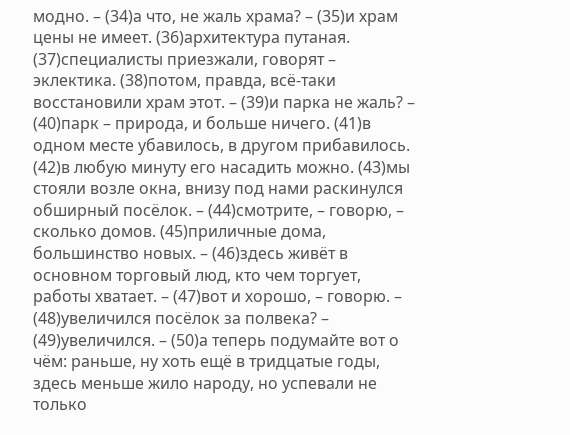модно. – (34)а что, не жаль храма? – (35)и храм цены не имеет. (36)архитектура путаная. (37)специалисты приезжали, говорят – эклектика. (38)потом, правда, всё-таки восстановили храм этот. – (39)и парка не жаль? – (40)парк – природа, и больше ничего. (41)в одном месте убавилось, в другом прибавилось. (42)в любую минуту его насадить можно. (43)мы стояли возле окна, внизу под нами раскинулся обширный посёлок. – (44)смотрите, – говорю, – сколько домов. (45)приличные дома, большинство новых. – (46)здесь живёт в основном торговый люд, кто чем торгует, работы хватает. – (47)вот и хорошо, – говорю. – (48)увеличился посёлок за полвека? – (49)увеличился. – (50)а теперь подумайте вот о чём: раньше, ну хоть ещё в тридцатые годы, здесь меньше жило народу, но успевали не только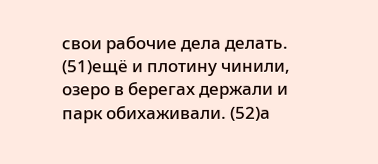свои рабочие дела делать. (51)ещё и плотину чинили, озеро в берегах держали и парк обихаживали. (52)а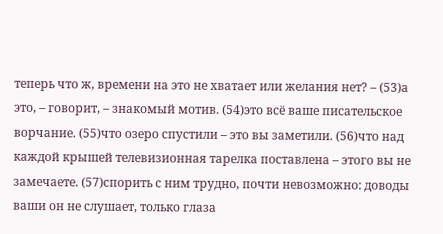теперь что ж, времени на это не хватает или желания нет? – (53)а это, – говорит, – знакомый мотив. (54)это всё ваше писательское ворчание. (55)что озеро спустили – это вы заметили. (56)что над каждой крышей телевизионная тарелка поставлена – этого вы не замечаете. (57)спорить с ним трудно, почти невозможно: доводы ваши он не слушает, только глаза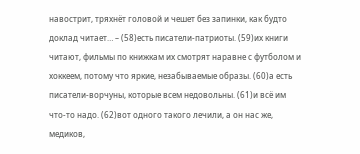навострит, тряхнёт головой и чешет без запинки, как будто доклад читает… – (58)есть писатели-патриоты. (59)их книги читают, фильмы по книжкам их смотрят наравне с футболом и хоккеем, потому что яркие, незабываемые образы. (60)а есть писатели-ворчуны, которые всем недовольны. (61)и всё им что-то надо. (62)вот одного такого лечили, а он нас же, медиков,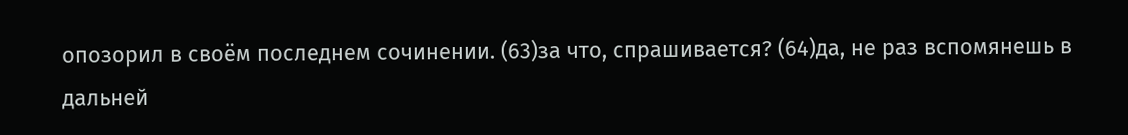опозорил в своём последнем сочинении. (63)за что, спрашивается? (64)да, не раз вспомянешь в дальней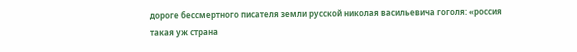дороге бессмертного писателя земли русской николая васильевича гоголя: «россия такая уж страна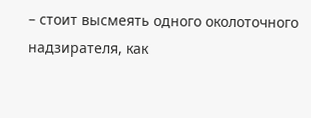– стоит высмеять одного околоточного надзирателя, как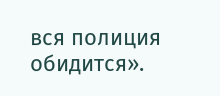вся полиция обидится».